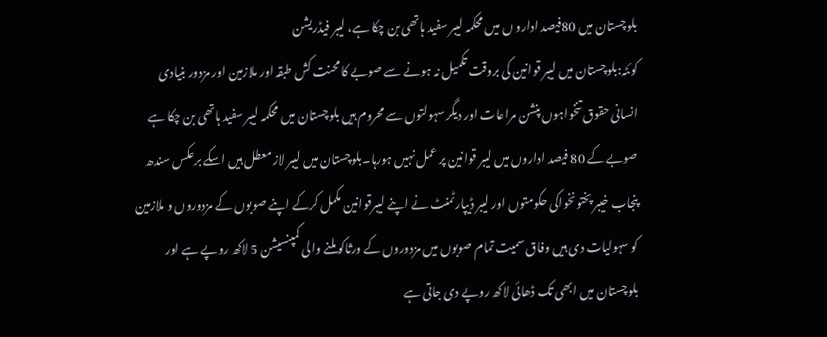بلوچستان میں 80فیصد ادارو ں میں محکمہ لیبر سفید ہاتھی بن چکا ہے، لیبر فیڈریشن
کوئٹہ:بلوچستان میں لیبر قوانین کی بروقت تکمیل نہ ہونے سے صوبے کا محنت کش طبقہ اور ملازمین اور مزدور بنیادی انسانی حقوق تنخواہوں پنشن مراعات اور دیگر سہولتوں سے محروم ہیں بلوچستان میں محکمہ لیبر سفید ہاتھی بن چکا ہے صوبے کے 80 فیصد اداروں میں لیبر قوانین پر عمل نہیں ہورہا۔بلوچستان میں لیبر لاز معطل ہیں اسکے برعکس سندھ پنجاب خیبر پختونخواکی حکومتوں اور لیبر ڈیپارٹمنٹ نے اپنے لیبرقوانین مکمل کرکے اپنے صوبوں کے مزدوروں و ملازمین کو سہولیات دی ہیں وفاق سمیت تمام صوبوں میں مزدوروں کے ورثاکو ملنے والی کمپنسیشن 5 لاکھ روپے ہے اور بلوچستان میں ابھی تک ڈھائی لاکھ روپے دی جاتی ہے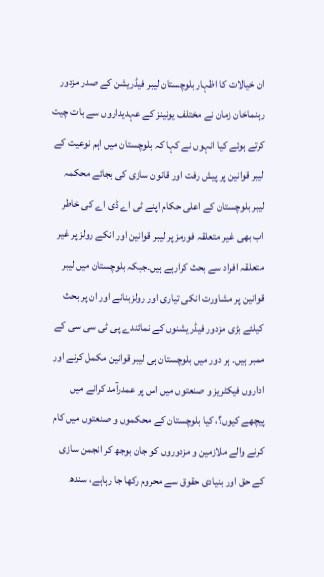ان خیالات کا اظہار بلوچستان لیبر فیڈریشن کے صدر مزدور رہنماخان زمان نے مختلف یونینز کے عہدیداروں سے بات چیت کرتے ہوئے کیا انہوں نے کہا کہ بلوچستان میں اہم نوعیت کے لیبر قوانین پر پیش رفت اور قانون سازی کی بجائے محکمہ لیبر بلوچستان کے اعلی حکام اپنے ٹی اے ڈی اے کی خاطر اب بھی غیر متعلقہ فورمز پر لیبر قوانین اور انکے رولز پر غیر متعلقہ افراد سے بحث کرارہے ہیں۔جبکہ بلوچستان میں لیبر قوانین پر مشاورت انکی تیاری اور رولزبنانے اور ان پر بحث کیلئے بڑی مزدور فیڈریشنوں کے نمائندے پی ٹی سی سی کے ممبر ہیں۔ ہر دور میں بلوچستان ہی لیبر قوانین مکمل کرنے اور اداروں فیکٹریز و صنعتوں میں اس پر عمدرآمد کرانے میں پیچھے کیوں؟، کیا بلوچستان کے محکموں و صنعتوں میں کام کرنے والے ملازمین و مزدوروں کو جان بوجھ کر انجمن سازی کے حق اور بنیادی حقوق سے محروم رکھا جا رہاہے، سندھ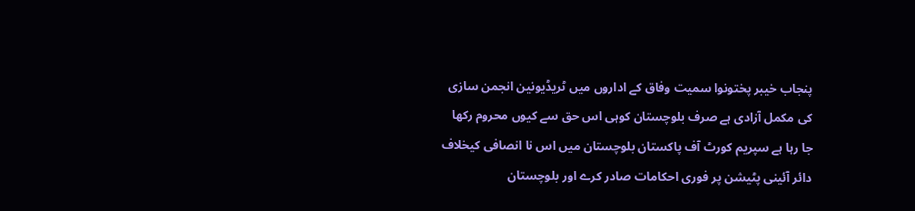پنجاب خیبر پختونوا سمیت وفاق کے اداروں میں ٹریڈیونین انجمن سازی کی مکمل آزادی ہے صرف بلوچستان کوہی اس حق سے کیوں محروم رکھا جا رہا ہے سپریم کورٹ آف پاکستان بلوچستان میں اس نا انصافی کیخلاف دائر آئینی پٹیشن پر فوری احکامات صادر کرے اور بلوچستان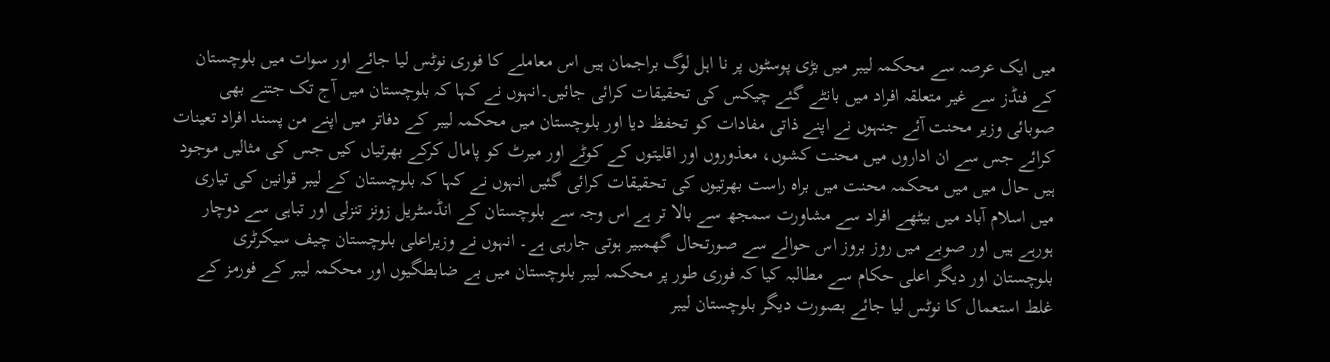میں ایک عرصہ سے محکمہ لیبر میں بڑی پوسٹوں پر نا اہل لوگ براجمان ہیں اس معاملے کا فوری نوٹس لیا جائے اور سوات میں بلوچستان کے فنڈز سے غیر متعلقہ افراد میں بانٹے گئے چیکس کی تحقیقات کرائی جائیں۔انہوں نے کہا کہ بلوچستان میں آج تک جتنے بھی صوبائی وزیر محنت آئے جنہوں نے اپنے ذاتی مفادات کو تحفظ دیا اور بلوچستان میں محکمہ لیبر کے دفاتر میں اپنے من پسند افراد تعینات کرائے جس سے ان اداروں میں محنت کشوں، معذوروں اور اقلیتوں کے کوٹے اور میرٹ کو پامال کرکے بھرتیاں کیں جس کی مثالیں موجود ہیں حال میں میں محکمہ محنت میں براہ راست بھرتیوں کی تحقیقات کرائی گئیں انہوں نے کہا کہ بلوچستان کے لیبر قوانین کی تیاری میں اسلام آباد میں بیٹھے افراد سے مشاورت سمجھ سے بالا تر ہے اس وجہ سے بلوچستان کے انڈسٹریل زونز تنزلی اور تباہی سے دوچار ہورہے ہیں اور صوبے میں روز بروز اس حوالے سے صورتحال گھمبیر ہوتی جارہی ہے۔ انہوں نے وزیراعلی بلوچستان چیف سیکرٹری بلوچستان اور دیگر اعلی حکام سے مطالبہ کیا کہ فوری طور پر محکمہ لیبر بلوچستان میں بے ضابطگیوں اور محکمہ لیبر کے فورمز کے غلط استعمال کا نوٹس لیا جائے بصورت دیگر بلوچستان لیبر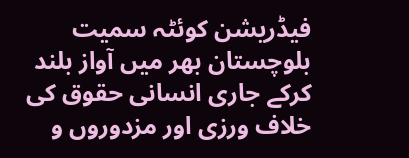فیڈریشن کوئٹہ سمیت بلوچستان بھر میں آواز بلند کرکے جاری انسانی حقوق کی خلاف ورزی اور مزدوروں و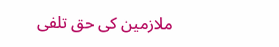ملازمین کی حق تلفی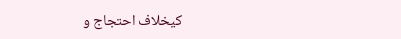کیخلاف احتجاج و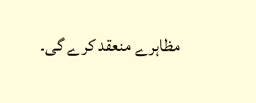مظاہرے منعقد کرے گی۔